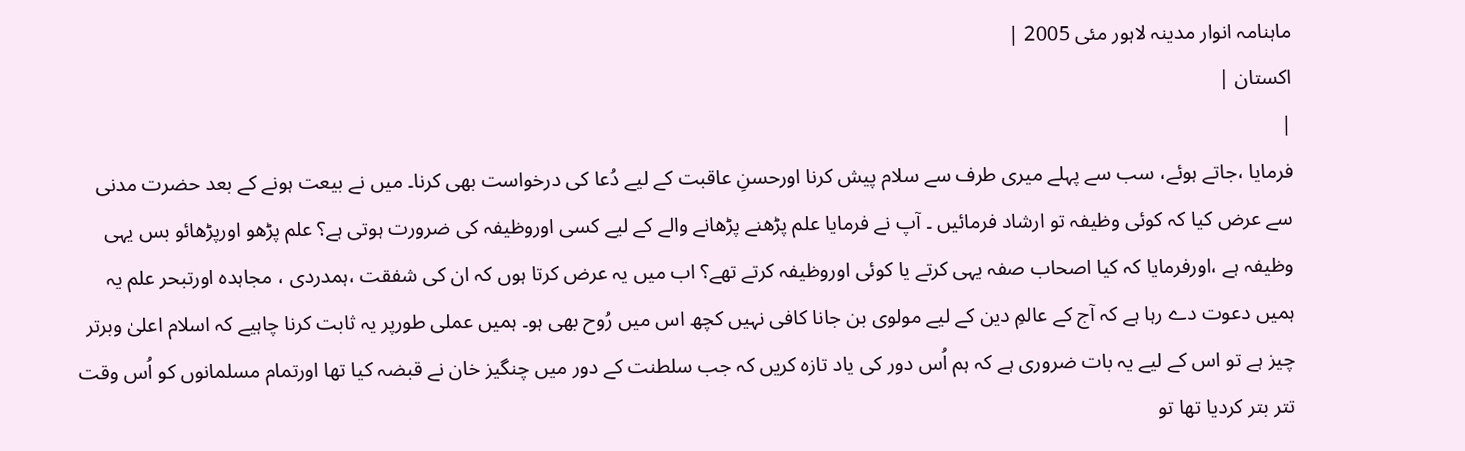ماہنامہ انوار مدینہ لاہور مئی 2005 |
اكستان |
|
فرمایا ،جاتے ہوئے، سب سے پہلے میری طرف سے سلام پیش کرنا اورحسنِ عاقبت کے لیے دُعا کی درخواست بھی کرنا۔ میں نے بیعت ہونے کے بعد حضرت مدنی سے عرض کیا کہ کوئی وظیفہ تو ارشاد فرمائیں ۔ آپ نے فرمایا علم پڑھنے پڑھانے والے کے لیے کسی اوروظیفہ کی ضرورت ہوتی ہے؟ علم پڑھو اورپڑھائو بس یہی وظیفہ ہے ،اورفرمایا کہ کیا اصحاب صفہ یہی کرتے یا کوئی اوروظیفہ کرتے تھے؟ اب میں یہ عرض کرتا ہوں کہ ان کی شفقت ،ہمدردی ، مجاہدہ اورتبحر علم یہ ہمیں دعوت دے رہا ہے کہ آج کے عالمِ دین کے لیے مولوی بن جانا کافی نہیں کچھ اس میں رُوح بھی ہو۔ ہمیں عملی طورپر یہ ثابت کرنا چاہیے کہ اسلام اعلیٰ وبرتر چیز ہے تو اس کے لیے یہ بات ضروری ہے کہ ہم اُس دور کی یاد تازہ کریں کہ جب سلطنت کے دور میں چنگیز خان نے قبضہ کیا تھا اورتمام مسلمانوں کو اُس وقت تتر بتر کردیا تھا تو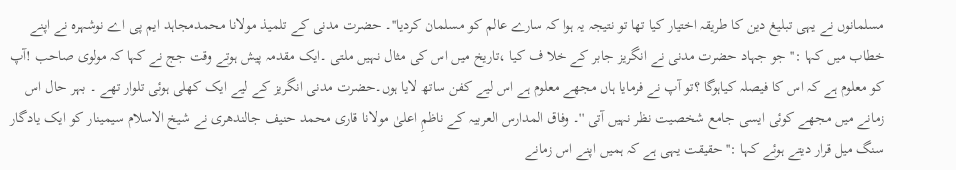مسلمانوں نے یہی تبلیغ دین کا طریقہ اختیار کیا تھا تو نتیجہ یہ ہوا کہ سارے عالم کو مسلمان کردیا''۔ حضرت مدنی کے تلمیذ مولانا محمدمجاہد ایم پی اے نوشہرہ نے اپنے خطاب میں کہا :''جو جہاد حضرت مدنی نے انگریز جابر کے خلا ف کیا ،تاریخ میں اس کی مثال نہیں ملتی ۔ایک مقدمہ پیش ہوتے وقت جج نے کہا کہ مولوی صاحب !آپ کو معلوم ہے کہ اس کا فیصلہ کیاہوگا ؟تو آپ نے فرمایا ہاں مجھے معلوم ہے اس لیے کفن ساتھ لایا ہوں۔حضرت مدنی انگریز کے لیے ایک کھلی ہوئی تلوار تھے ۔ بہر حال اس زمانے میں مجھے کوئی ایسی جامع شخصیت نظر نہیں آتی ''۔ وفاق المدارس العربیہ کے ناظمِ اعلیٰ مولانا قاری محمد حنیف جالندھری نے شیخ الاسلام سیمینار کو ایک یادگار سنگ میل قرار دیتے ہوئے کہا :''حقیقت یہی ہے کہ ہمیں اپنے اس زمانے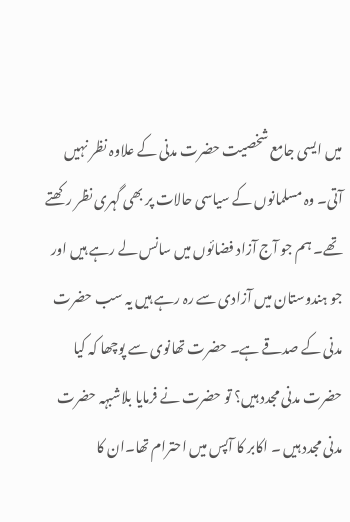میں ایسی جامع شخصیت حضرت مدنی کے علاوہ نظر نہیں آتی۔ وہ مسلمانوں کے سیاسی حالات پر بھی گہری نظر رکھتے تھے۔ ہم جو آج آزاد فضائوں میں سانس لے رہے ہیں اور جو ہندوستان میں آزادی سے رہ رہے ہیں یہ سب حضرت مدنی کے صدقے ہے۔ حضرت تھانوی سے پوچھا کہ کیا حضرت مدنی مجدد ہیں؟ تو حضرت نے فرمایا بلاشبہہ حضرت مدنی مجدد ہیں ۔ اکابر کا آپس میں احترام تھا۔ان کا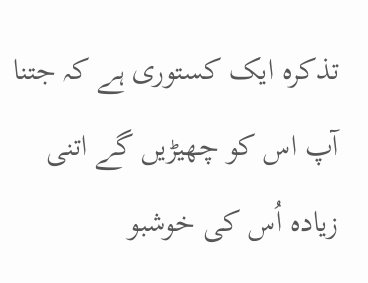تذکرہ ایک کستوری ہے کہ جتنا آپ اس کو چھیڑیں گے اتنی زیادہ اُس کی خوشبو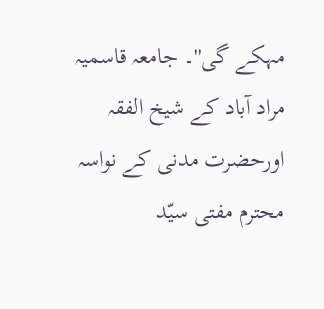مہکے گی''۔ جامعہ قاسمیہ مراد آباد کے شیخ الفقہ اورحضرت مدنی کے نواسہ محترم مفتی سیّد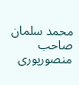محمد سلمان صاحب منصورپوری